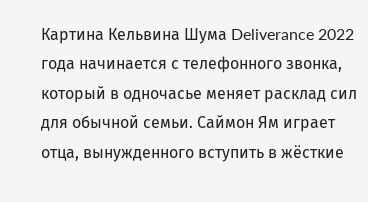Картина Кельвина Шума Deliverance 2022 года начинается с телефонного звонка, который в одночасье меняет расклад сил для обычной семьи. Саймон Ям играет отца, вынужденного вступить в жёсткие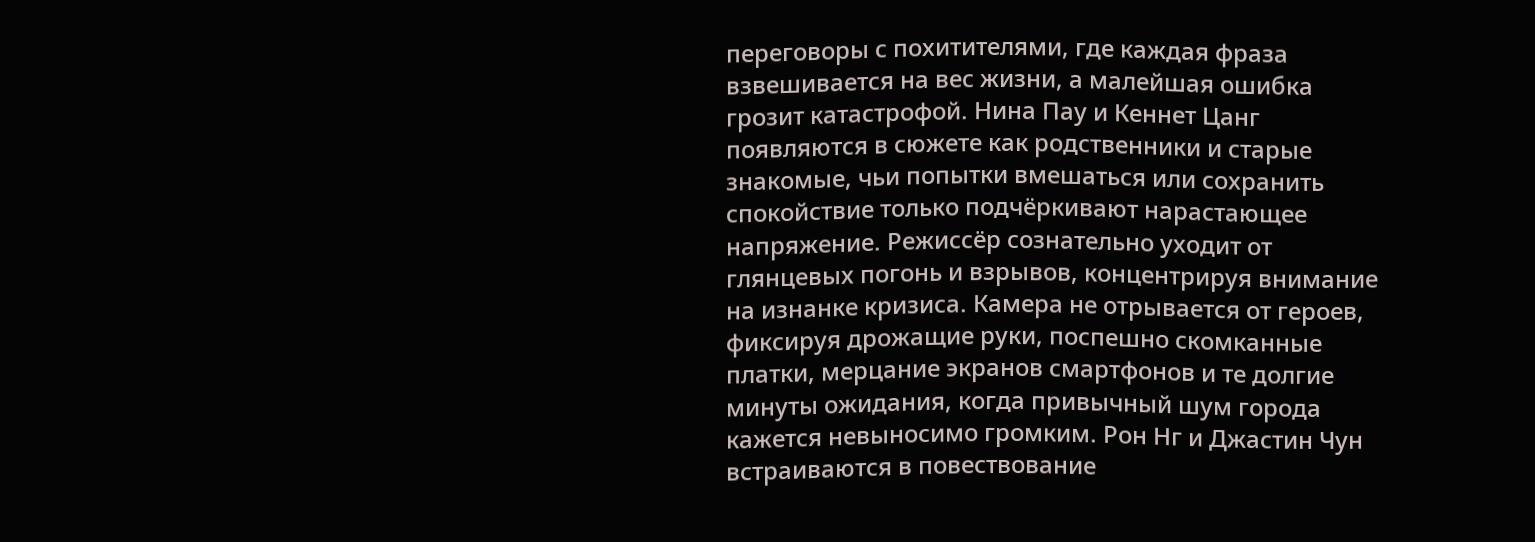переговоры с похитителями, где каждая фраза взвешивается на вес жизни, а малейшая ошибка грозит катастрофой. Нина Пау и Кеннет Цанг появляются в сюжете как родственники и старые знакомые, чьи попытки вмешаться или сохранить спокойствие только подчёркивают нарастающее напряжение. Режиссёр сознательно уходит от глянцевых погонь и взрывов, концентрируя внимание на изнанке кризиса. Камера не отрывается от героев, фиксируя дрожащие руки, поспешно скомканные платки, мерцание экранов смартфонов и те долгие минуты ожидания, когда привычный шум города кажется невыносимо громким. Рон Нг и Джастин Чун встраиваются в повествование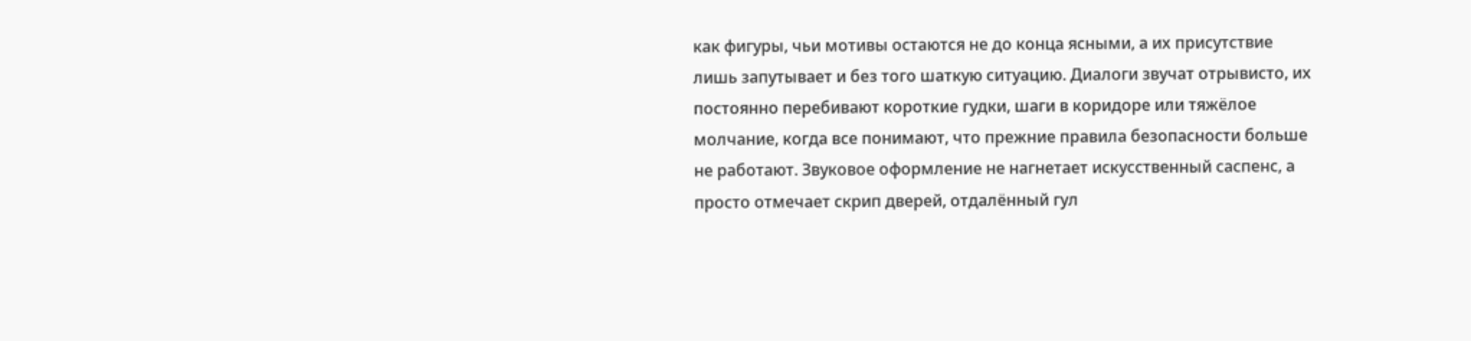как фигуры, чьи мотивы остаются не до конца ясными, а их присутствие лишь запутывает и без того шаткую ситуацию. Диалоги звучат отрывисто, их постоянно перебивают короткие гудки, шаги в коридоре или тяжёлое молчание, когда все понимают, что прежние правила безопасности больше не работают. Звуковое оформление не нагнетает искусственный саспенс, а просто отмечает скрип дверей, отдалённый гул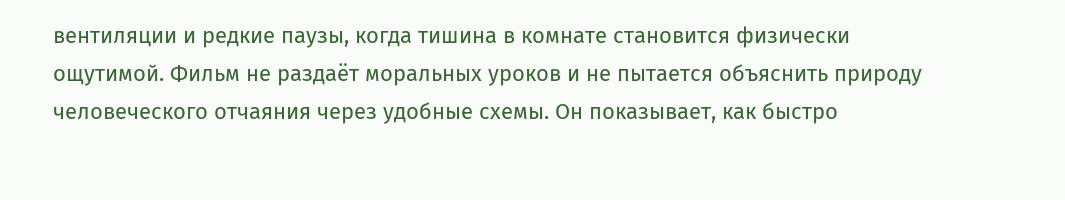вентиляции и редкие паузы, когда тишина в комнате становится физически ощутимой. Фильм не раздаёт моральных уроков и не пытается объяснить природу человеческого отчаяния через удобные схемы. Он показывает, как быстро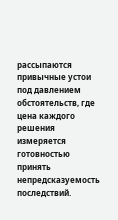рассыпаются привычные устои под давлением обстоятельств, где цена каждого решения измеряется готовностью принять непредсказуемость последствий.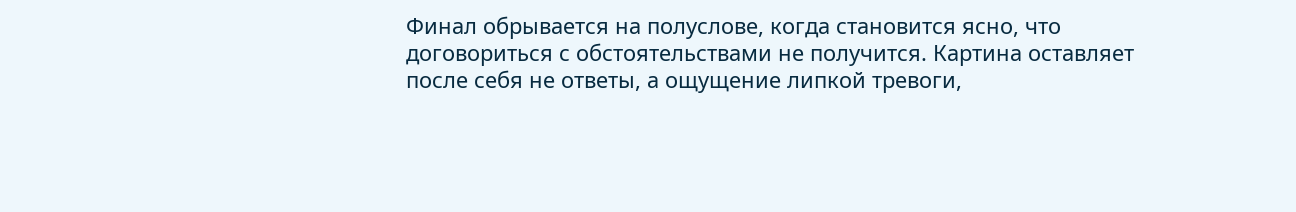Финал обрывается на полуслове, когда становится ясно, что договориться с обстоятельствами не получится. Картина оставляет после себя не ответы, а ощущение липкой тревоги,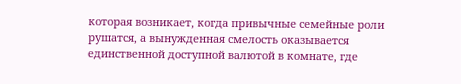которая возникает, когда привычные семейные роли рушатся, а вынужденная смелость оказывается единственной доступной валютой в комнате, где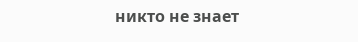никто не знает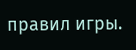правил игры.